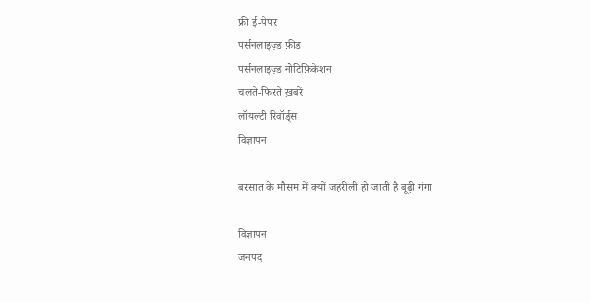फ्री ई-पेपर
पर्सनलाइज़्ड फ़ीड
पर्सनलाइज़्ड नोटिफ़िकेशन
चलते-फिरते ख़बरें
लॉयल्टी रिवॉर्ड्स
विज्ञापन

बरसात के मौसम में क्यों जहरीली हो जाती है बूढ़ी गंगा

विज्ञापन
जनपद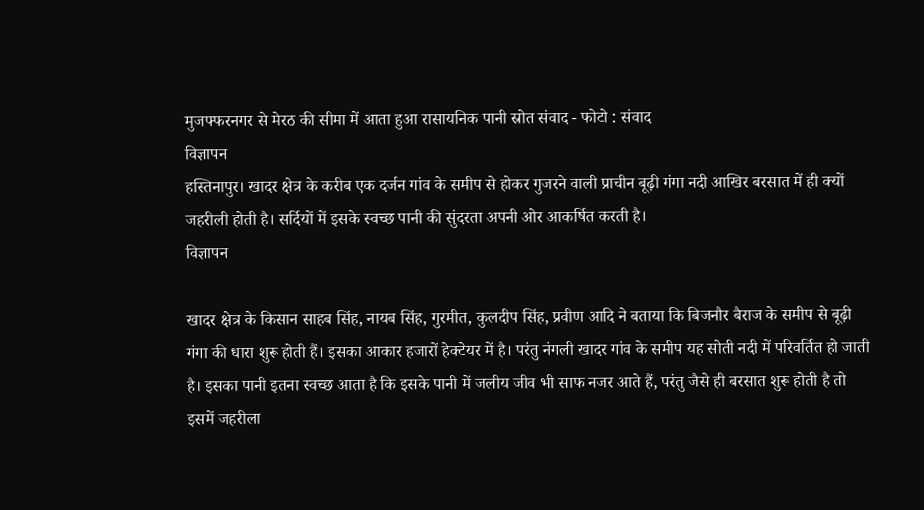मुजफ्फरनगर से मेरठ की सीमा में आता हुआ रासायनिक पानी स्रोत संवाद - फोटो : संवाद
विज्ञापन
हस्तिनापुर। खादर क्षेत्र के करीब एक दर्जन गांव के समीप से होकर गुजरने वाली प्राचीन बूढ़ी गंगा नदी आखिर बरसात में ही क्यों जहरीली होती है। सर्दियों में इसके स्वच्छ पानी की सुंदरता अपनी ओर आकर्षित करती है।
विज्ञापन

खादर क्षेत्र के किसान साहब सिंह, नायब सिंह, गुरमीत, कुलदीप सिंह, प्रवीण आदि ने बताया कि बिजनौर बैराज के समीप से बूढ़ी गंगा की धारा शुरू होती हैं। इसका आकार हजारों हेक्टेयर में है। परंतु नंगली खादर गांव के समीप यह सोती नदी में परिवर्तित हो जाती है। इसका पानी इतना स्वच्छ आता है कि इसके पानी में जलीय जीव भी साफ नजर आते हैं, परंतु जैसे ही बरसात शुरू होती है तो इसमें जहरीला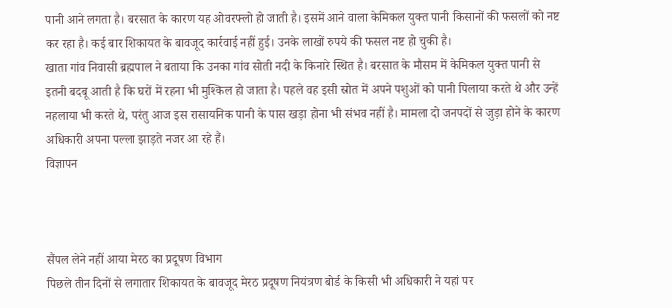पानी आने लगता है। बरसात के कारण यह ओवरफ्लो हो जाती है। इसमें आने वाला केमिकल युक्त पानी किसानों की फसलों को नष्ट कर रहा है। कई बार शिकायत के बावजूद कार्रवाई नहीं हुई। उनके लाखों रुपये की फसल नष्ट हो चुकी है।
खाता गांव निवासी ब्रह्मपाल ने बताया कि उनका गांव सोती नदी के किनारे स्थित है। बरसात के मौसम में केमिकल युक्त पानी से इतनी बदबू आती है कि घरों में रहना भी मुश्किल हो जाता है। पहले वह इसी स्रोत में अपने पशुओं को पानी पिलाया करते थे और उन्हें नहलाया भी करते थे, परंतु आज इस रासायनिक पानी के पास खड़ा होना भी संभव नहीं है। मामला दो जनपदों से जुड़ा होने के कारण अधिकारी अपना पल्ला झाड़ते नजर आ रहे हैं।
विज्ञापन



सैंपल लेने नहीं आया मेरठ का प्रदूषण विभाग
पिछले तीन दिनों से लगातार शिकायत के बावजूद मेरठ प्रदूषण नियंत्रण बोर्ड के किसी भी अधिकारी ने यहां पर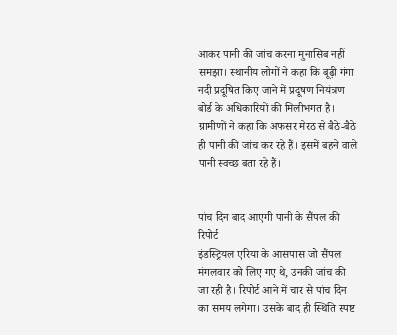आकर पानी की जांच करना मुनासिब नहीं समझा। स्थानीय लोगों ने कहा कि बूढ़ी गंगा नदी प्रदूषित किए जाने में प्रदूषण नियंत्रण बोर्ड के अधिकारियों की मिलीभगत है। ग्रामीणों ने कहा कि अफसर मेरठ से बैठे-बैठे ही पानी की जांच कर रहे हैं। इसमें बहने वाले पानी स्वच्छ बता रहे हैं।


पांच दिन बाद आएगी पानी के सैंपल की रिपोर्ट
इंडस्ट्रियल एरिया के आसपास जो सैंपल मंगलवार को लिए गए थे, उनकी जांच की जा रही है। रिपोर्ट आने में चार से पांच दिन का समय लगेगा। उसके बाद ही स्थिति स्पष्ट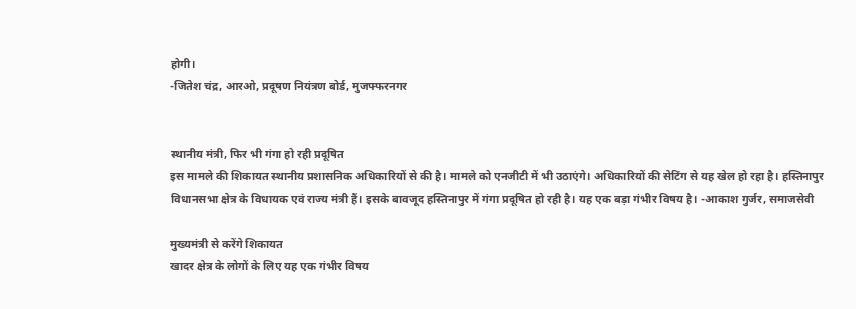होगी।
-जितेश चंद्र, आरओ, प्रदूषण नियंत्रण बोर्ड, मुजफ्फरनगर


स्थानीय मंत्री, फिर भी गंगा हो रही प्रदूषित
इस मामले की शिकायत स्थानीय प्रशासनिक अधिकारियों से की है। मामले को एनजीटी में भी उठाएंगे। अधिकारियों की सेटिंग से यह खेल हो रहा है। हस्तिनापुर विधानसभा क्षेत्र के विधायक एवं राज्य मंत्री हैं। इसके बावजूद हस्तिनापुर में गंगा प्रदूषित हो रही है। यह एक बड़ा गंभीर विषय है। -आकाश गुर्जर, समाजसेवी

मुख्यमंत्री से करेंगे शिकायत
खादर क्षेत्र के लोगों के लिए यह एक गंभीर विषय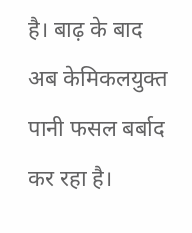है। बाढ़ के बाद अब केमिकलयुक्त पानी फसल बर्बाद कर रहा है।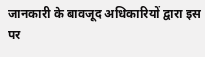जानकारी के बावजूद अधिकारियों द्वारा इस पर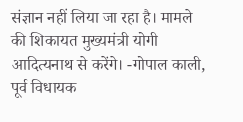संज्ञान नहीं लिया जा रहा है। मामले की शिकायत मुख्यमंत्री योगी आदित्यनाथ से करेंगे। -गोपाल काली, पूर्व विधायक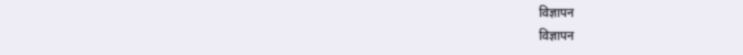विज्ञापन
विज्ञापन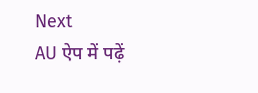Next
AU ऐप में पढ़ें